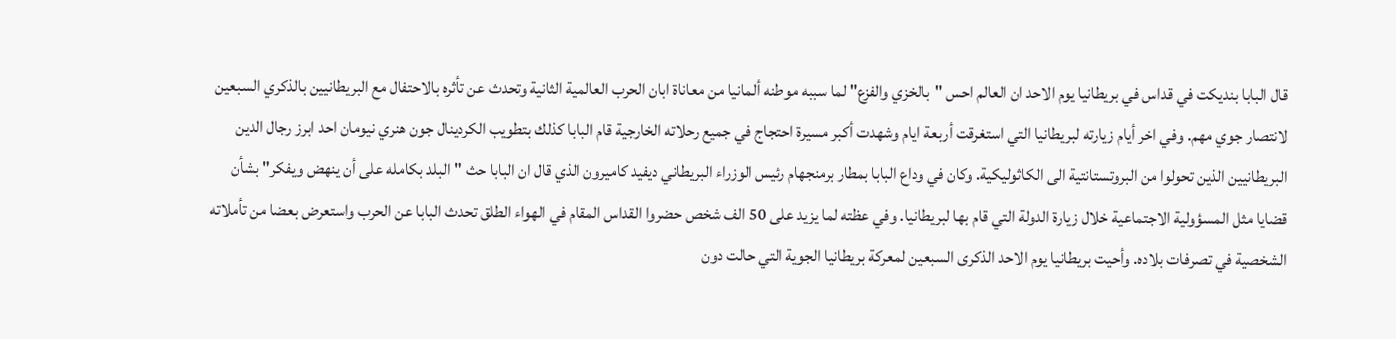قال البابا بنديكت في قداس في بريطانيا يوم الاحد ان العالم احس "بالخزي والفزع" لما سببه موطنه ألمانيا من معاناة ابان الحرب العالمية الثانية وتحدث عن تأثره بالاحتفال مع البريطانيين بالذكري السبعين لانتصار جوي مهم. وفي اخر أيام زيارته لبريطانيا التي استغرقت أربعة ايام وشهدت أكبر مسيرة احتجاج في جميع رحلاته الخارجية قام البابا كذلك بتطويب الكردينال جون هنري نيومان احد ابرز رجال الدين البريطانيين الذين تحولوا من البروتستانتية الى الكاثوليكية. وكان في وداع البابا بمطار برمنجهام رئيس الوزراء البريطاني ديفيد كاميرون الذي قال ان البابا حث "البلد بكامله على أن ينهض ويفكر" بشأن قضايا مثل المسؤولية الاجتماعية خلال زيارة الدولة التي قام بها لبريطانيا. وفي عظته لما يزيد على 50 الف شخص حضروا القداس المقام في الهواء الطلق تحدث البابا عن الحرب واستعرض بعضا من تأملاته الشخصية في تصرفات بلاده. وأحيت بريطانيا يوم الاحد الذكرى السبعين لمعركة بريطانيا الجوية التي حالت دون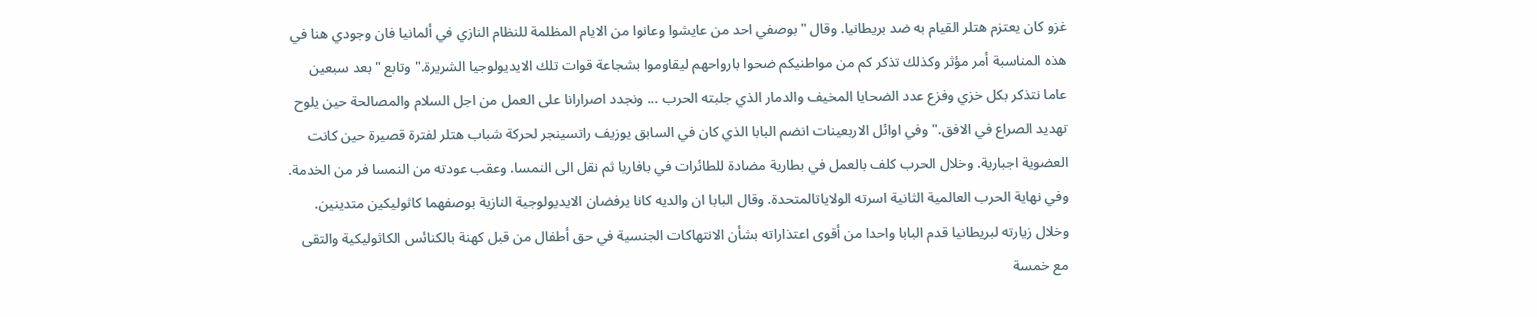غزو كان يعتزم هتلر القيام به ضد بريطانيا. وقال "بوصفي احد من عايشوا وعانوا من الايام المظلمة للنظام النازي في ألمانيا فان وجودي هنا في هذه المناسبة أمر مؤثر وكذلك تذكر كم من مواطنيكم ضحوا بارواحهم ليقاوموا بشجاعة قوات تلك الايديولوجيا الشريرة." وتابع "بعد سبعين عاما نتذكر بكل خزي وفزع عدد الضحايا المخيف والدمار الذي جلبته الحرب ... ونجدد اصرارانا على العمل من اجل السلام والمصالحة حين يلوح تهديد الصراع في الافق." وفي اوائل الاربعينات انضم البابا الذي كان في السابق يوزيف راتسينجر لحركة شباب هتلر لفترة قصيرة حين كانت العضوية اجبارية. وخلال الحرب كلف بالعمل في بطارية مضادة للطائرات في بافاريا ثم نقل الى النمسا. وعقب عودته من النمسا فر من الخدمة. وفي نهاية الحرب العالمية الثانية اسرته الولاياتالمتحدة. وقال البابا ان والديه كانا يرفضان الايديولوجية النازية بوصفهما كاثوليكين متدينين. وخلال زيارته لبريطانيا قدم البابا واحدا من أقوى اعتذاراته بشأن الانتهاكات الجنسية في حق أطفال من قبل كهنة بالكنائس الكاثوليكية والتقى مع خمسة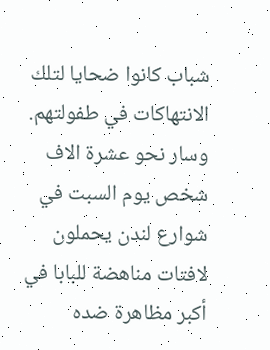شباب كانوا ضحايا لتلك الانتهاكات في طفولتهم. وسار نحو عشرة الاف شخص يوم السبت في شوارع لندن يحملون لافتات مناهضة للبابا في أكبر مظاهرة ضده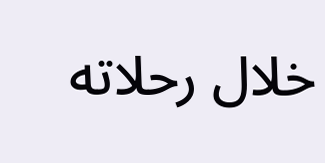خلال رحلاته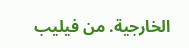الخارجية. من فيليب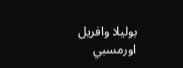بوليلا وافريل اورمسبي